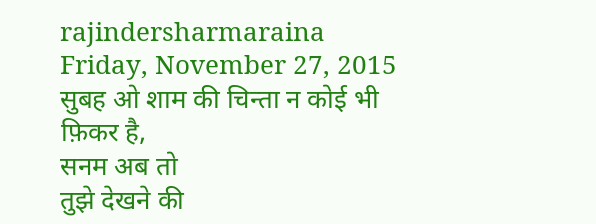rajindersharmaraina
Friday, November 27, 2015
सुबह ओ शाम की चिन्ता न कोई भी फ़िकर है,
सनम अब तो
तुझे देखने की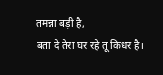तमन्ना बड़ी है,
बता दे तेरा घर रहे तू किधर है।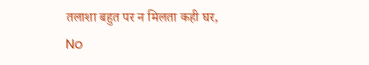तलाशा बहुत पर न मिलता कही घर,
No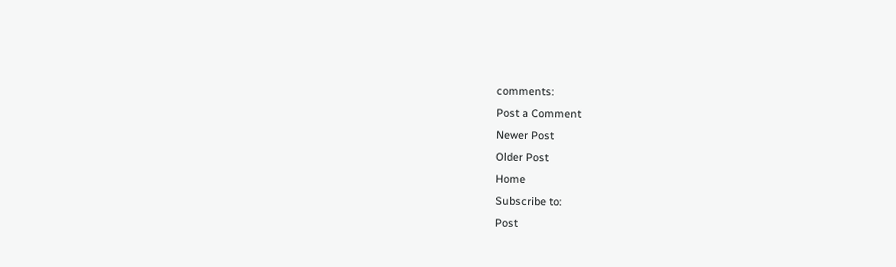comments:
Post a Comment
Newer Post
Older Post
Home
Subscribe to:
Post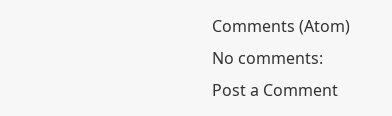Comments (Atom)
No comments:
Post a Comment